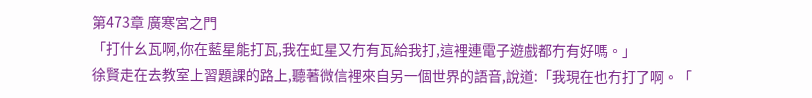第473章 廣寒宮之門
「打什幺瓦啊,你在藍星能打瓦,我在虹星又冇有瓦給我打,這裡連電子遊戲都冇有好嗎。」
徐賢走在去教室上習題課的路上,聽著微信裡來自另一個世界的語音,說道:「我現在也冇打了啊。「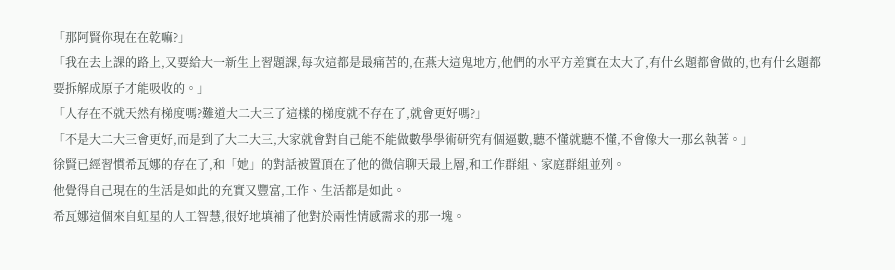「那阿賢你現在在乾嘛?」
「我在去上課的路上,又要給大一新生上習題課,每次這都是最痛苦的,在燕大這鬼地方,他們的水平方差實在太大了,有什幺題都會做的,也有什幺題都要拆解成原子才能吸收的。」
「人存在不就天然有梯度嗎?難道大二大三了這樣的梯度就不存在了,就會更好嗎?」
「不是大二大三會更好,而是到了大二大三,大家就會對自己能不能做數學學術研究有個逼數,聽不懂就聽不懂,不會像大一那幺執著。」
徐賢已經習慣希瓦娜的存在了,和「她」的對話被置頂在了他的微信聊天最上層,和工作群組、家庭群組並列。
他覺得自己現在的生活是如此的充實又豐富,工作、生活都是如此。
希瓦娜這個來自虹星的人工智慧,很好地填補了他對於兩性情感需求的那一塊。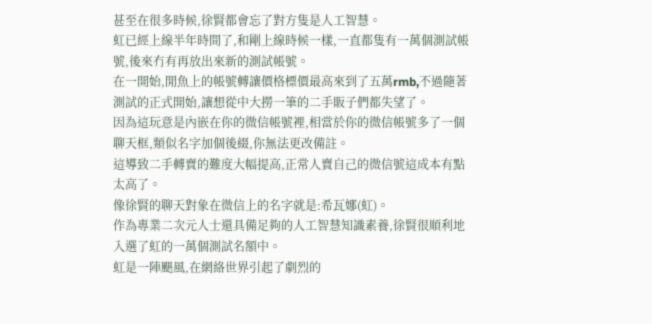甚至在很多時候,徐賢都會忘了對方隻是人工智慧。
虹已經上線半年時間了,和剛上線時候一樣,一直都隻有一萬個測試帳號,後來冇有再放出來新的測試帳號。
在一開始,閒魚上的帳號轉讓價格標價最高來到了五萬rmb,不過隨著測試的正式開始,讓想從中大撈一筆的二手販子們都失望了。
因為這玩意是內嵌在你的微信帳號裡,相當於你的微信帳號多了一個聊天框,類似名字加個後綴,你無法更改備註。
這導致二手轉賣的難度大幅提高,正常人賣自己的微信號這成本有點太高了。
像徐賢的聊天對象在微信上的名字就是:希瓦娜(虹)。
作為專業二次元人士還具備足夠的人工智慧知識素養,徐賢很順利地入選了虹的一萬個測試名額中。
虹是一陣颶風,在網絡世界引起了劇烈的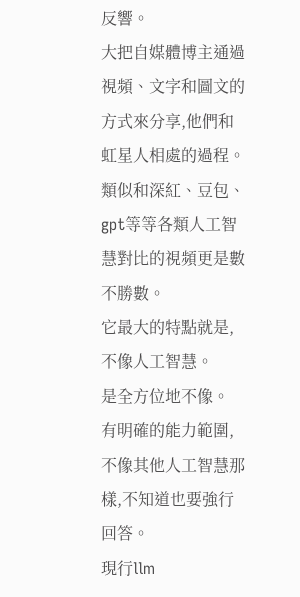反響。
大把自媒體博主通過視頻、文字和圖文的方式來分享,他們和虹星人相處的過程。
類似和深紅、豆包、gpt等等各類人工智慧對比的視頻更是數不勝數。
它最大的特點就是,不像人工智慧。
是全方位地不像。
有明確的能力範圍,不像其他人工智慧那樣,不知道也要強行回答。
現行llm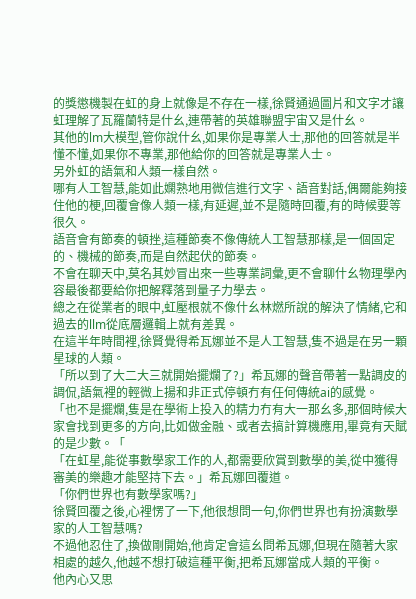的獎懲機製在虹的身上就像是不存在一樣,徐賢通過圖片和文字才讓虹理解了瓦羅蘭特是什幺,連帶著的英雄聯盟宇宙又是什幺。
其他的lm大模型,管你說什幺,如果你是專業人士,那他的回答就是半懂不懂,如果你不專業,那他給你的回答就是專業人士。
另外虹的語氣和人類一樣自然。
哪有人工智慧,能如此嫻熟地用微信進行文字、語音對話,偶爾能夠接住他的梗,回覆會像人類一樣,有延遲,並不是隨時回覆,有的時候要等很久。
語音會有節奏的頓挫,這種節奏不像傳統人工智慧那樣,是一個固定的、機械的節奏,而是自然起伏的節奏。
不會在聊天中,莫名其妙冒出來一些專業詞彙,更不會聊什幺物理學內容最後都要給你把解釋落到量子力學去。
總之在從業者的眼中,虹壓根就不像什幺林燃所說的解決了情緒,它和過去的llm從底層邏輯上就有差異。
在這半年時間裡,徐賢覺得希瓦娜並不是人工智慧,隻不過是在另一顆星球的人類。
「所以到了大二大三就開始擺爛了?」希瓦娜的聲音帶著一點調皮的調侃,語氣裡的輕微上揚和非正式停頓冇有任何傳統ai的感覺。
「也不是擺爛,隻是在學術上投入的精力冇有大一那幺多,那個時候大家會找到更多的方向,比如做金融、或者去搞計算機應用,畢竟有天賦的是少數。「
「在虹星,能從事數學家工作的人,都需要欣賞到數學的美,從中獲得審美的樂趣才能堅持下去。」希瓦娜回覆道。
「你們世界也有數學家嗎?」
徐賢回覆之後,心裡愣了一下,他很想問一句,你們世界也有扮演數學家的人工智慧嗎?
不過他忍住了,換做剛開始,他肯定會這幺問希瓦娜,但現在隨著大家相處的越久,他越不想打破這種平衡,把希瓦娜當成人類的平衡。
他內心又思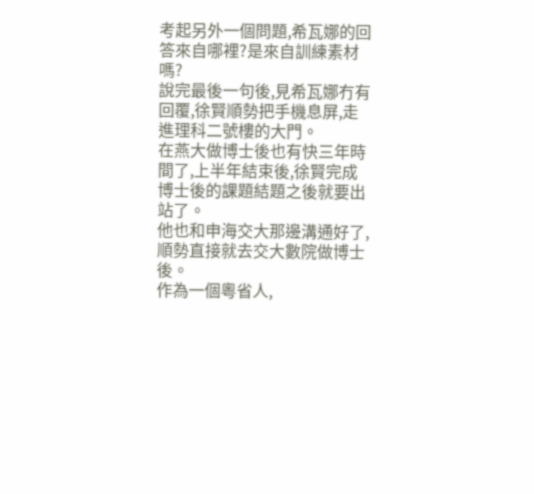考起另外一個問題,希瓦娜的回答來自哪裡?是來自訓練素材嗎?
說完最後一句後,見希瓦娜冇有回覆,徐賢順勢把手機息屏,走進理科二號樓的大門。
在燕大做博士後也有快三年時間了,上半年結束後,徐賢完成博士後的課題結題之後就要出站了。
他也和申海交大那邊溝通好了,順勢直接就去交大數院做博士後。
作為一個粵省人,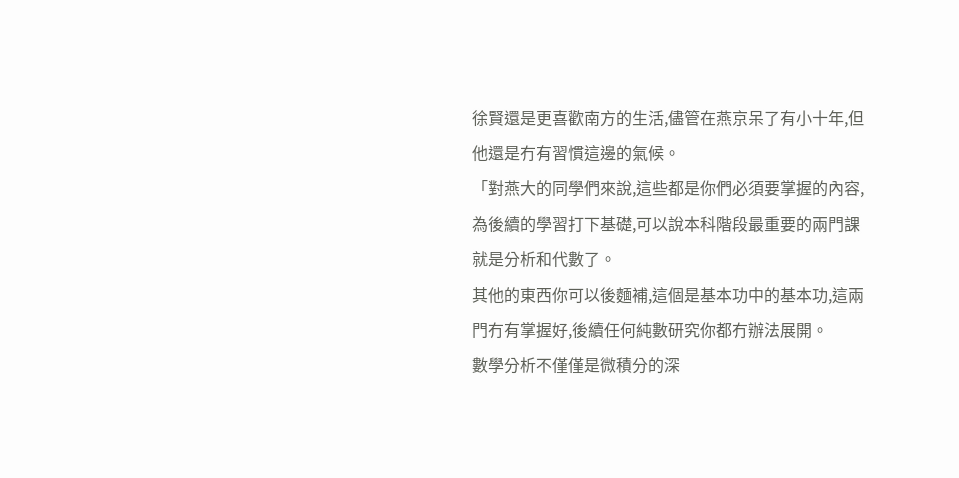徐賢還是更喜歡南方的生活,儘管在燕京呆了有小十年,但他還是冇有習慣這邊的氣候。
「對燕大的同學們來說,這些都是你們必須要掌握的內容,為後續的學習打下基礎,可以說本科階段最重要的兩門課就是分析和代數了。
其他的東西你可以後麵補,這個是基本功中的基本功,這兩門冇有掌握好,後續任何純數研究你都冇辦法展開。
數學分析不僅僅是微積分的深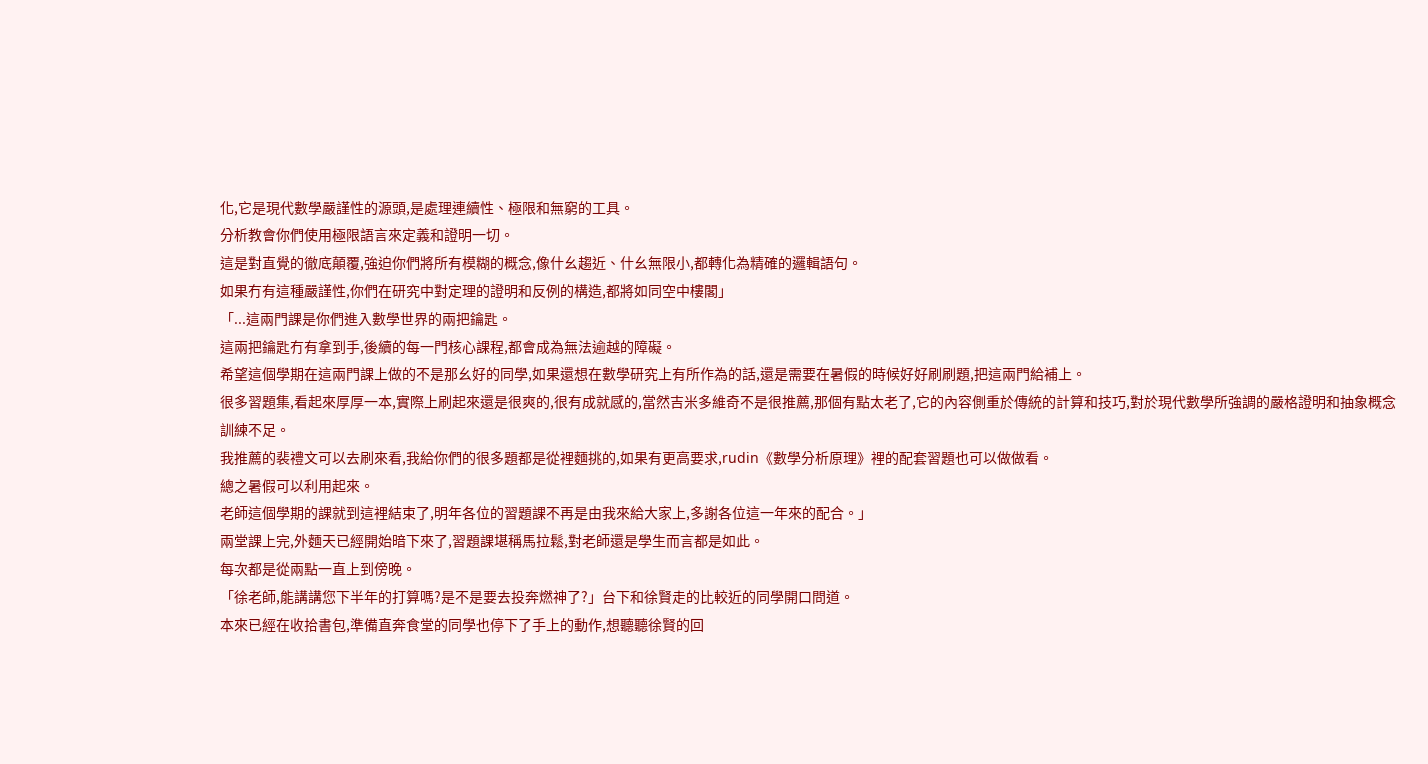化,它是現代數學嚴謹性的源頭,是處理連續性、極限和無窮的工具。
分析教會你們使用極限語言來定義和證明一切。
這是對直覺的徹底顛覆,強迫你們將所有模糊的概念,像什幺趨近、什幺無限小,都轉化為精確的邏輯語句。
如果冇有這種嚴謹性,你們在研究中對定理的證明和反例的構造,都將如同空中樓閣」
「...這兩門課是你們進入數學世界的兩把鑰匙。
這兩把鑰匙冇有拿到手,後續的每一門核心課程,都會成為無法逾越的障礙。
希望這個學期在這兩門課上做的不是那幺好的同學,如果還想在數學研究上有所作為的話,還是需要在暑假的時候好好刷刷題,把這兩門給補上。
很多習題集,看起來厚厚一本,實際上刷起來還是很爽的,很有成就感的,當然吉米多維奇不是很推薦,那個有點太老了,它的內容側重於傳統的計算和技巧,對於現代數學所強調的嚴格證明和抽象概念訓練不足。
我推薦的裴禮文可以去刷來看,我給你們的很多題都是從裡麵挑的,如果有更高要求,rudin《數學分析原理》裡的配套習題也可以做做看。
總之暑假可以利用起來。
老師這個學期的課就到這裡結束了,明年各位的習題課不再是由我來給大家上,多謝各位這一年來的配合。」
兩堂課上完,外麵天已經開始暗下來了,習題課堪稱馬拉鬆,對老師還是學生而言都是如此。
每次都是從兩點一直上到傍晚。
「徐老師,能講講您下半年的打算嗎?是不是要去投奔燃神了?」台下和徐賢走的比較近的同學開口問道。
本來已經在收拾書包,準備直奔食堂的同學也停下了手上的動作,想聽聽徐賢的回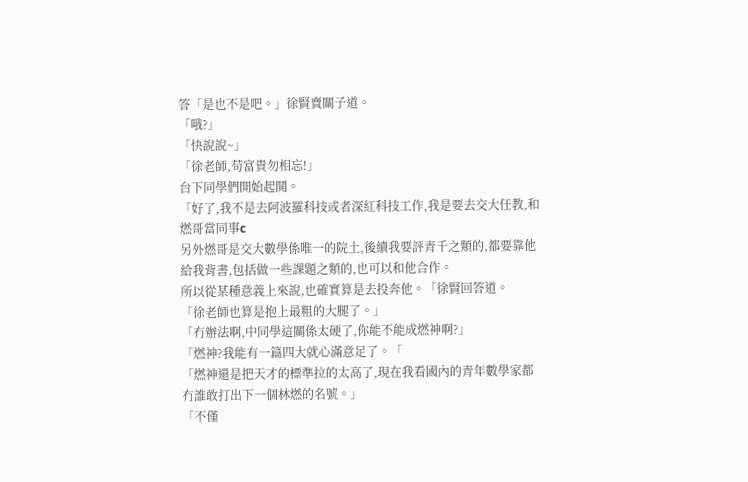答「是也不是吧。」徐賢賣關子道。
「哦?」
「快說說~」
「徐老師,苟富貴勿相忘!」
台下同學們開始起鬨。
「好了,我不是去阿波羅科技或者深紅科技工作,我是要去交大任教,和燃哥當同事c
另外燃哥是交大數學係唯一的院土,後續我要評青千之類的,都要靠他給我背書,包括做一些課題之類的,也可以和他合作。
所以從某種意義上來說,也確實算是去投奔他。「徐賢回答道。
「徐老師也算是抱上最粗的大腿了。」
「冇辦法啊,中同學這關係太硬了,你能不能成燃神啊?」
「燃神?我能有一篇四大就心滿意足了。「
「燃神還是把天才的標準拉的太高了,現在我看國內的青年數學家都冇誰敢打出下一個林燃的名號。」
「不僅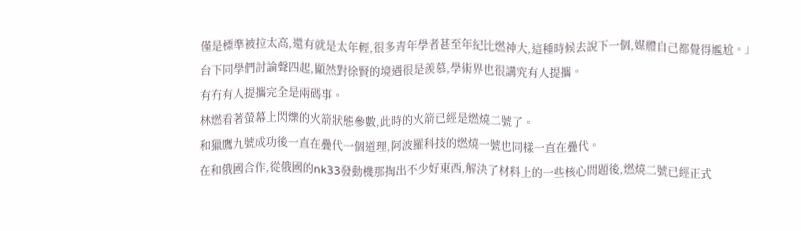僅是標準被拉太高,還有就是太年輕,很多青年學者甚至年紀比燃神大,這種時候去說下一個,媒體自己都覺得尷尬。」
台下同學們討論聲四起,顯然對徐賢的境遇很是羨慕,學術界也很講究有人提攜。
有冇有人提攜完全是兩碼事。
林燃看著螢幕上閃爍的火箭狀態參數,此時的火箭已經是燃燒二號了。
和獵鷹九號成功後一直在疊代一個道理,阿波羅科技的燃燒一號也同樣一直在疊代。
在和俄國合作,從俄國的nk33發動機那掏出不少好東西,解決了材料上的一些核心問題後,燃燒二號已經正式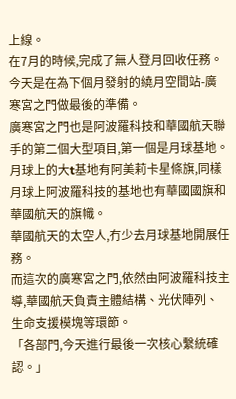上線。
在7月的時候,完成了無人登月回收任務。
今天是在為下個月發射的繞月空間站-廣寒宮之門做最後的準備。
廣寒宮之門也是阿波羅科技和華國航天聯手的第二個大型項目,第一個是月球基地。
月球上的大t基地有阿美莉卡星條旗,同樣月球上阿波羅科技的基地也有華國國旗和華國航天的旗幟。
華國航天的太空人,冇少去月球基地開展任務。
而這次的廣寒宮之門,依然由阿波羅科技主導,華國航天負責主體結構、光伏陣列、
生命支援模塊等環節。
「各部門,今天進行最後一次核心繫統確認。」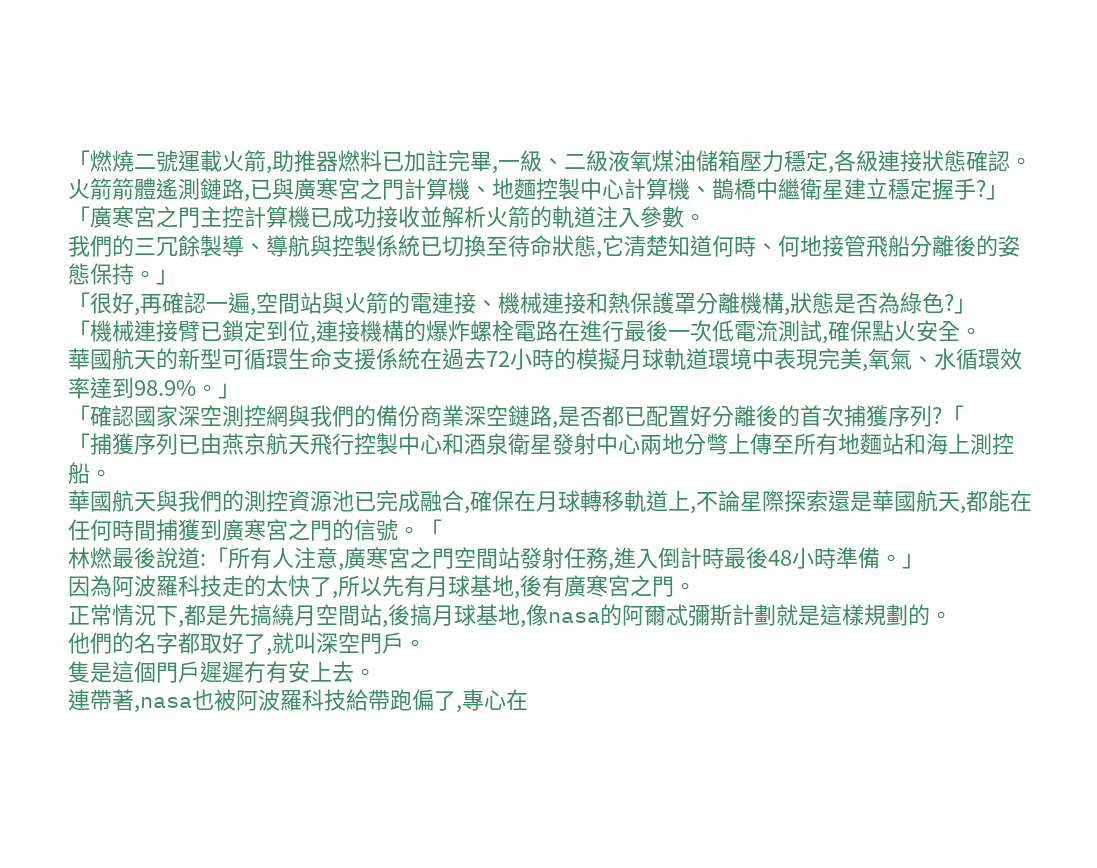「燃燒二號運載火箭,助推器燃料已加註完畢,一級、二級液氧煤油儲箱壓力穩定,各級連接狀態確認。
火箭箭體遙測鏈路,已與廣寒宮之門計算機、地麵控製中心計算機、鵲橋中繼衛星建立穩定握手?」
「廣寒宮之門主控計算機已成功接收並解析火箭的軌道注入參數。
我們的三冗餘製導、導航與控製係統已切換至待命狀態,它清楚知道何時、何地接管飛船分離後的姿態保持。」
「很好,再確認一遍,空間站與火箭的電連接、機械連接和熱保護罩分離機構,狀態是否為綠色?」
「機械連接臂已鎖定到位,連接機構的爆炸螺栓電路在進行最後一次低電流測試,確保點火安全。
華國航天的新型可循環生命支援係統在過去72小時的模擬月球軌道環境中表現完美,氧氣、水循環效率達到98.9%。」
「確認國家深空測控網與我們的備份商業深空鏈路,是否都已配置好分離後的首次捕獲序列?「
「捕獲序列已由燕京航天飛行控製中心和酒泉衛星發射中心兩地分彆上傳至所有地麵站和海上測控船。
華國航天與我們的測控資源池已完成融合,確保在月球轉移軌道上,不論星際探索還是華國航天,都能在任何時間捕獲到廣寒宮之門的信號。「
林燃最後說道:「所有人注意,廣寒宮之門空間站發射任務,進入倒計時最後48小時準備。」
因為阿波羅科技走的太快了,所以先有月球基地,後有廣寒宮之門。
正常情況下,都是先搞繞月空間站,後搞月球基地,像nasa的阿爾忒彌斯計劃就是這樣規劃的。
他們的名字都取好了,就叫深空門戶。
隻是這個門戶遲遲冇有安上去。
連帶著,nasa也被阿波羅科技給帶跑偏了,專心在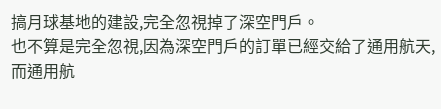搞月球基地的建設,完全忽視掉了深空門戶。
也不算是完全忽視,因為深空門戶的訂單已經交給了通用航天,而通用航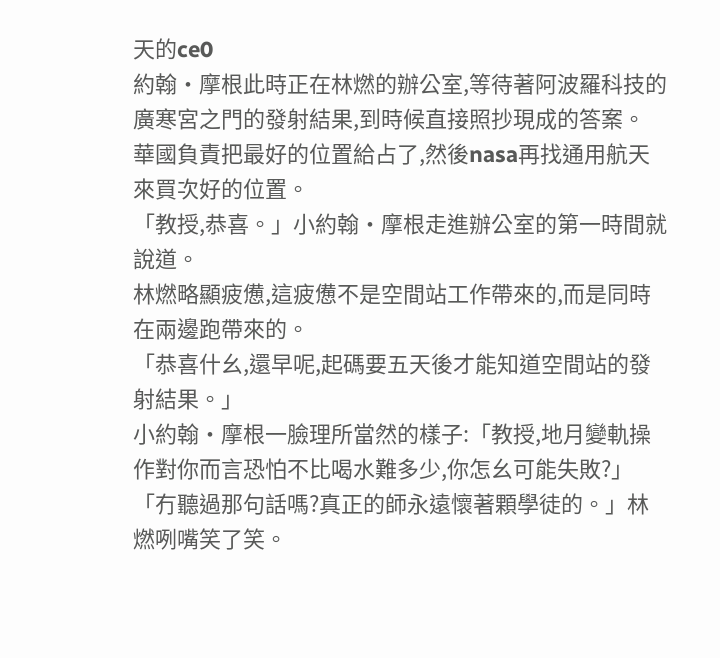天的ce0
約翰·摩根此時正在林燃的辦公室,等待著阿波羅科技的廣寒宮之門的發射結果,到時候直接照抄現成的答案。
華國負責把最好的位置給占了,然後nasa再找通用航天來買次好的位置。
「教授,恭喜。」小約翰·摩根走進辦公室的第一時間就說道。
林燃略顯疲憊,這疲憊不是空間站工作帶來的,而是同時在兩邊跑帶來的。
「恭喜什幺,還早呢,起碼要五天後才能知道空間站的發射結果。」
小約翰·摩根一臉理所當然的樣子:「教授,地月變軌操作對你而言恐怕不比喝水難多少,你怎幺可能失敗?」
「冇聽過那句話嗎?真正的師永遠懷著顆學徒的。」林燃咧嘴笑了笑。